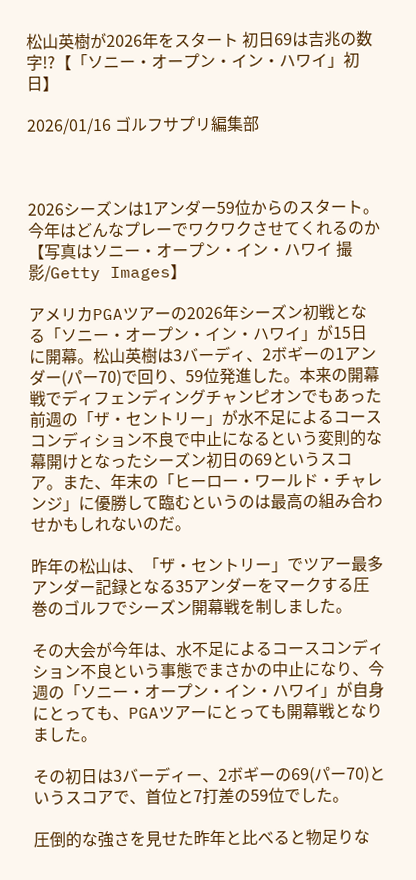松山英樹が2026年をスタート 初日69は吉兆の数字!?【「ソニー・オープン・イン・ハワイ」初日】

2026/01/16 ゴルフサプリ編集部



2026シーズンは1アンダー59位からのスタート。今年はどんなプレーでワクワクさせてくれるのか【写真はソニー・オープン・イン・ハワイ 撮影/Getty Images】

アメリカPGAツアーの2026年シーズン初戦となる「ソニー・オープン・イン・ハワイ」が15日に開幕。松山英樹は3バーディ、2ボギーの1アンダー(パー70)で回り、59位発進した。本来の開幕戦でディフェンディングチャンピオンでもあった前週の「ザ・セントリー」が水不足によるコースコンディション不良で中止になるという変則的な幕開けとなったシーズン初日の69というスコア。また、年末の「ヒーロー・ワールド・チャレンジ」に優勝して臨むというのは最高の組み合わせかもしれないのだ。

昨年の松山は、「ザ・セントリー」でツアー最多アンダー記録となる35アンダーをマークする圧巻のゴルフでシーズン開幕戦を制しました。

その大会が今年は、水不足によるコースコンディション不良という事態でまさかの中止になり、今週の「ソニー・オープン・イン・ハワイ」が自身にとっても、PGAツアーにとっても開幕戦となりました。

その初日は3バーディー、2ボギーの69(パー70)というスコアで、首位と7打差の59位でした。

圧倒的な強さを見せた昨年と比べると物足りな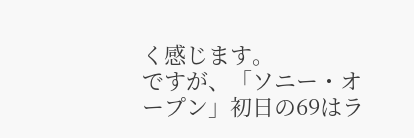く感じます。
ですが、「ソニー・オープン」初日の69はラ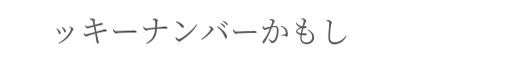ッキーナンバーかもし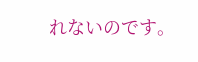れないのです。